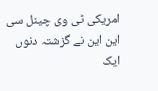امریکی ٹی وی چینل سی این این نے گزشتہ دنوں ایک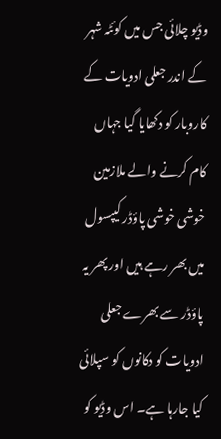وڈیو چلائی جس میں کوئٹہ شہر کے اندر جعلی ادویات کے کاروبار کو دکھایا گیا جہاں کام کرنے والے ملازمین خوشی خوشی پاؤڈر کیپسول میں بھر رہے ہیں اور پھر یہ پاؤڈر سے بھرے جعلی ادویات کو دکانوں کو سپلائی کیا جارہا ہے۔ اس وڈیو کو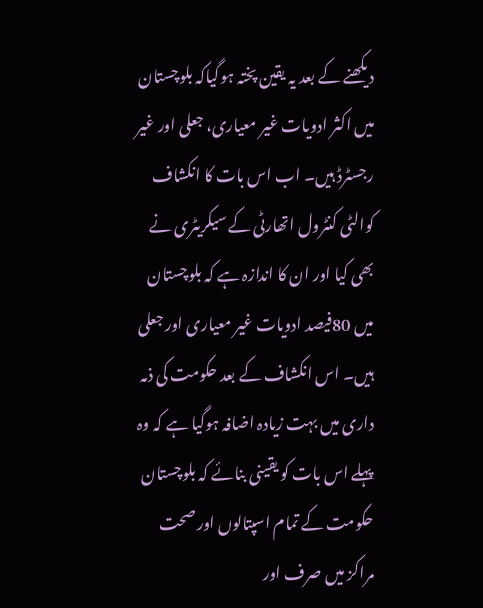دیکھنے کے بعد یہ یقین پختہ ہوگیاکہ بلوچستان میں اکثر ادویات غیر معیاری، جعلی اور غیر رجسٹرڈ ہیں۔ اب اس بات کا انکشاف کوالٹی کنٹرول اتھارٹی کے سیکریٹری نے بھی کیا اور ان کا اندازہ ہے کہ بلوچستان میں 80فیصد ادویات غیر معیاری اور جعلی ہیں۔ اس انکشاف کے بعد حکومت کی ذمہ داری میں بہت زیادہ اضافہ ہوگیا ہے کہ وہ پہلے اس بات کو یقینی بنائے کہ بلوچستان حکومت کے تمام اسپتالوں اور صحت مراکز میں صرف اور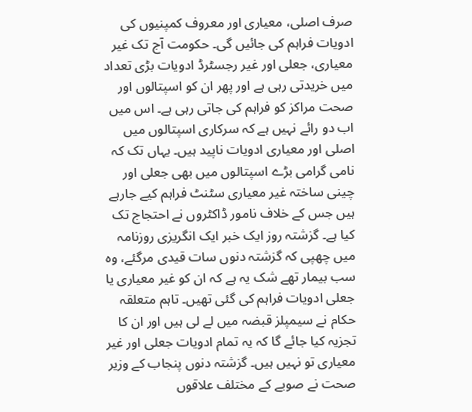صرف اصلی، معیاری اور معروف کمپنیوں کی ادویات فراہم کی جائیں گی۔ حکومت آج تک غیر معیاری، جعلی اور غیر رجسٹرڈ ادویات بڑی تعداد میں خریدتی رہی ہے اور پھر ان کو اسپتالوں اور صحت مراکز کو فراہم کی جاتی رہی ہے۔ اس میں اب دو رائے نہیں ہے کہ سرکاری اسپتالوں میں اصلی اور معیاری ادویات ناپید ہیں۔ یہاں تک کہ نامی گرامی بڑے اسپتالوں میں بھی جعلی اور چینی ساختہ غیر معیاری سٹنٹ فراہم کیے جارہے ہیں جس کے خلاف نامور ڈاکٹروں نے احتجاج تک کیا ہے۔ گزشتہ روز ایک خبر ایک انگریزی روزنامہ میں چھپی کہ گزشتہ دنوں سات قیدی مرگئے، وہ سب بیمار تھے شک یہ ہے کہ ان کو غیر معیاری یا جعلی ادویات فراہم کی گئی تھیں۔ تاہم متعلقہ حکام نے سیمپلز قبضہ میں لے لی ہیں اور ان کا تجزیہ کیا جائے گا کہ یہ تمام ادویات جعلی اور غیر معیاری تو نہیں ہیں۔ گزشتہ دنوں پنجاب کے وزیر صحت نے صوبے کے مختلف علاقوں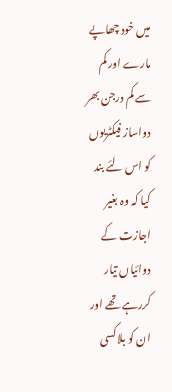میں خود چھاپے مارے اور کم سے کم درجن بھر دواساز فیکٹریوں کو اس لئے بند کیا کہ وہ بغیر اجازت کے دوائیاں تیار کررہے تھے اور ان کو بلاکسی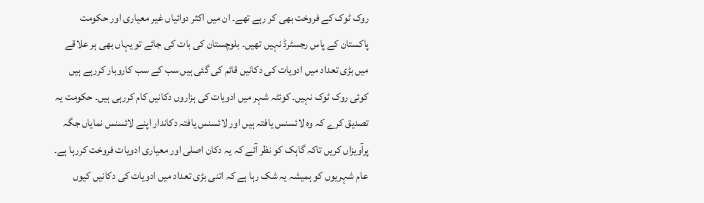روک ٹوک کے فروخت بھی کر رہے تھے۔ ان میں اکثر دوائیاں غیر معیاری اور حکومت پاکستان کے پاس رجسٹرڈ نہیں تھیں۔ بلوچستان کی بات کی جائے تو یہاں بھی ہر علاقے میں بڑی تعداد میں ادویات کی دکانیں قائم کی گئی ہیں سب کے سب کاروبار کررہے ہیں کوئی روک ٹوک نہیں۔ کوئٹہ شہر میں ادویات کی ہزاروں دکانیں کام کررہی ہیں۔ حکومت یہ تصدیق کرے کہ وہ لائسنس یافتہ ہیں اور لائسنس یافتہ دکاندار اپنے لائسنس نمایاں جگہ پرآویزاں کریں تاکہ گاہک کو نظر آئے کہ یہ دکان اصلی اور معیاری ادویات فروخت کررہا ہے۔ عام شہریوں کو ہمیشہ یہ شک رہا ہے کہ اتنی بڑی تعداد میں ادویات کی دکانیں کیوں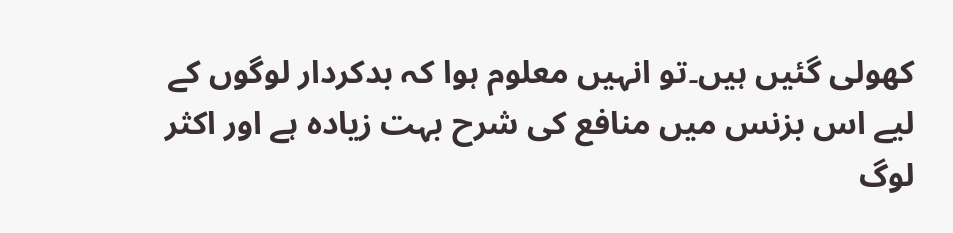کھولی گئیں ہیں۔تو انہیں معلوم ہوا کہ بدکردار لوگوں کے لیے اس بزنس میں منافع کی شرح بہت زیادہ ہے اور اکثر لوگ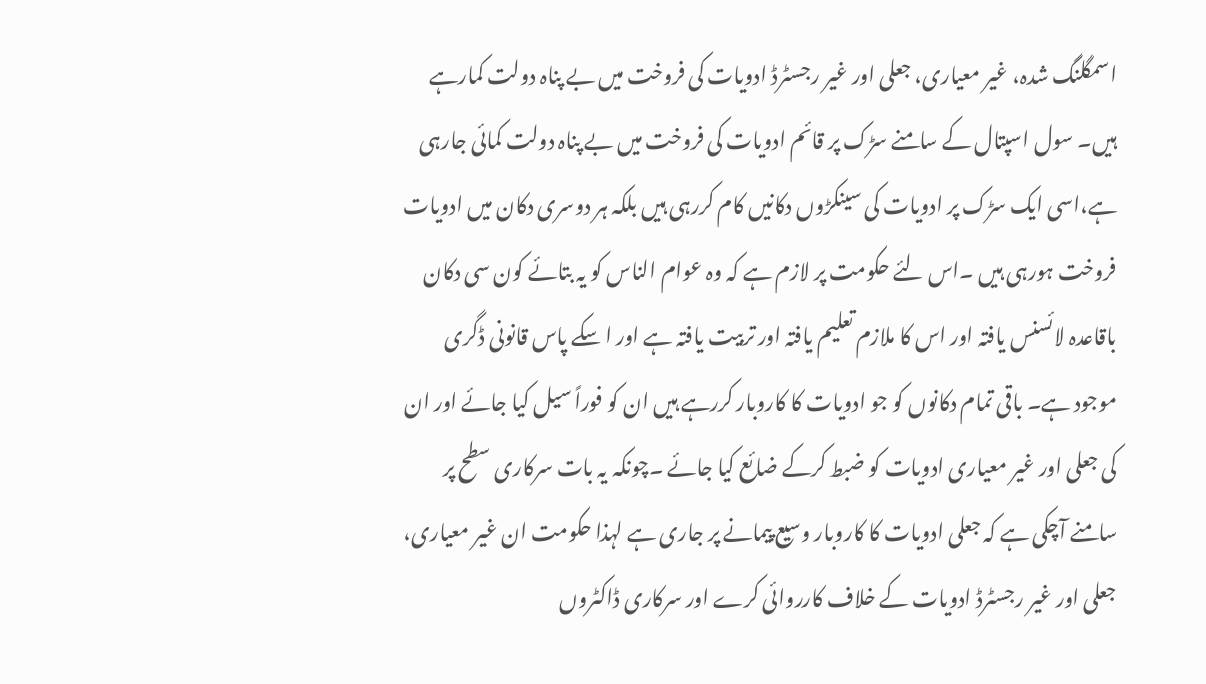اسمگلنگ شدہ، غیر معیاری، جعلی اور غیر رجسٹرڈ ادویات کی فروخت میں بے پناہ دولت کمارہے ہیں۔ سول اسپتال کے سامنے سڑک پر قائم ادویات کی فروخت میں بے پناہ دولت کمائی جارہی ہے،اسی ایک سڑک پر ادویات کی سینکڑوں دکانیں کام کررہی ہیں بلکہ ہر دوسری دکان میں ادویات فروخت ہورہی ہیں ۔اس لئے حکومت پر لازم ہے کہ وہ عوام الناس کو یہ بتائے کون سی دکان باقاعدہ لائسنس یافتہ اور اس کا ملازم تعلیم یافتہ اور تربیت یافتہ ہے اور ا سکے پاس قانونی ڈگری موجود ہے۔ باقی تمام دکانوں کو جو ادویات کا کاروبار کررہے ہیں ان کو فوراً سیل کیا جائے اور ان کی جعلی اور غیر معیاری ادویات کو ضبط کرکے ضائع کیا جائے ۔چونکہ یہ بات سرکاری سطح پر سامنے آچکی ہے کہ جعلی ادویات کا کاروبار وسیع پیمانے پر جاری ہے لہذا حکومت ان غیر معیاری، جعلی اور غیر رجسٹرڈ ادویات کے خلاف کارروائی کرے اور سرکاری ڈاکٹروں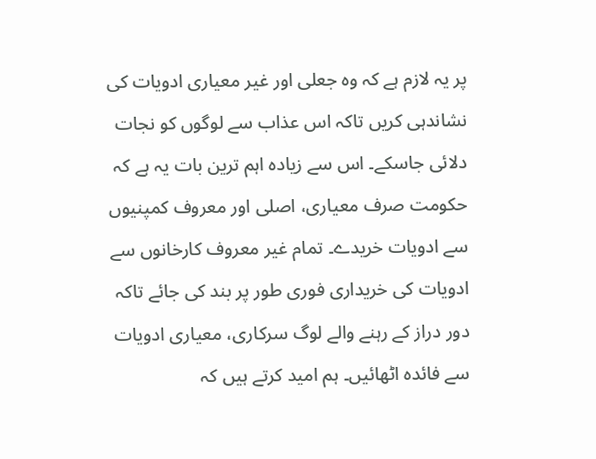پر یہ لازم ہے کہ وہ جعلی اور غیر معیاری ادویات کی نشاندہی کریں تاکہ اس عذاب سے لوگوں کو نجات دلائی جاسکے۔ اس سے زیادہ اہم ترین بات یہ ہے کہ حکومت صرف معیاری، اصلی اور معروف کمپنیوں سے ادویات خریدے۔ تمام غیر معروف کارخانوں سے ادویات کی خریداری فوری طور پر بند کی جائے تاکہ دور دراز کے رہنے والے لوگ سرکاری، معیاری ادویات سے فائدہ اٹھائیں۔ ہم امید کرتے ہیں کہ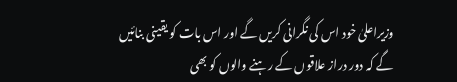وزیراعلیٰ خود اس کی نگرانی کریں گے اور اس بات کو یقینی بنائیں گے کہ دور دراز علاقوں کے رہنے والوں کو بھی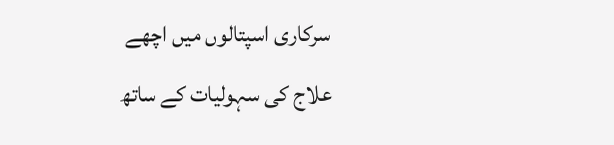سرکاری اسپتالوں میں اچھے علاج کی سہولیات کے ساتھ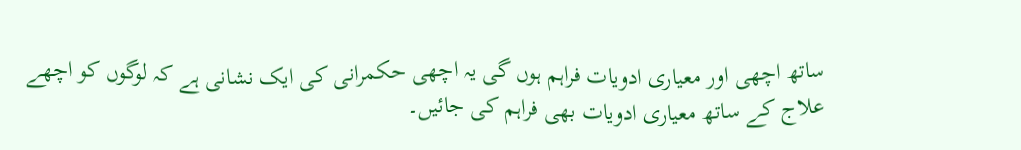ساتھ اچھی اور معیاری ادویات فراہم ہوں گی یہ اچھی حکمرانی کی ایک نشانی ہے کہ لوگوں کو اچھے علاج کے ساتھ معیاری ادویات بھی فراہم کی جائیں۔